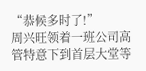“恭候多时了!”
周兴旺领着一班公司高管特意下到首层大堂等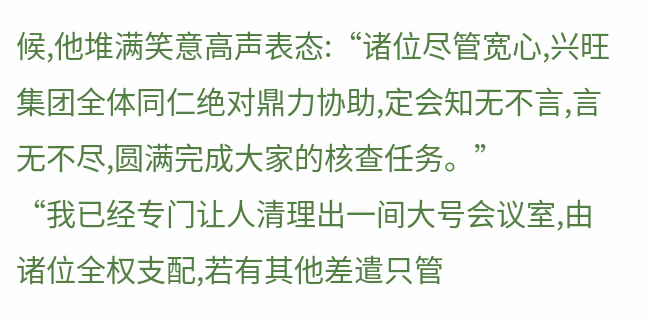候,他堆满笑意高声表态:“诸位尽管宽心,兴旺集团全体同仁绝对鼎力协助,定会知无不言,言无不尽,圆满完成大家的核查任务。”
“我已经专门让人清理出一间大号会议室,由诸位全权支配,若有其他差遣只管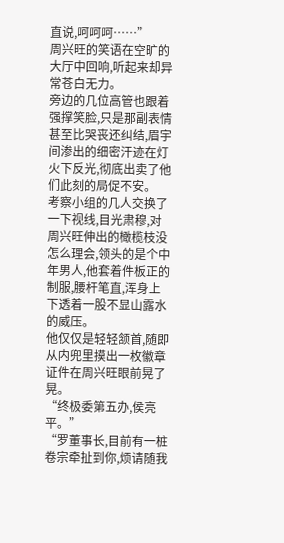直说,呵呵呵……”
周兴旺的笑语在空旷的大厅中回响,听起来却异常苍白无力。
旁边的几位高管也跟着强撑笑脸,只是那副表情甚至比哭丧还纠结,眉宇间渗出的细密汗迹在灯火下反光,彻底出卖了他们此刻的局促不安。
考察小组的几人交换了一下视线,目光肃穆,对周兴旺伸出的橄榄枝没怎么理会,领头的是个中年男人,他套着件板正的制服,腰杆笔直,浑身上下透着一股不显山露水的威压。
他仅仅是轻轻颔首,随即从内兜里摸出一枚徽章证件在周兴旺眼前晃了晃。
“终极委第五办,侯亮平。”
“罗董事长,目前有一桩卷宗牵扯到你,烦请随我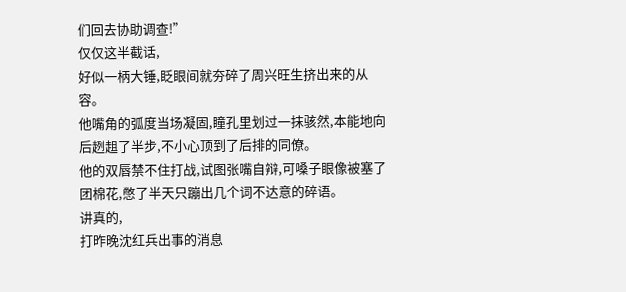们回去协助调查!”
仅仅这半截话,
好似一柄大锤,眨眼间就夯碎了周兴旺生挤出来的从容。
他嘴角的弧度当场凝固,瞳孔里划过一抹骇然,本能地向后趔趄了半步,不小心顶到了后排的同僚。
他的双唇禁不住打战,试图张嘴自辩,可嗓子眼像被塞了团棉花,憋了半天只蹦出几个词不达意的碎语。
讲真的,
打昨晚沈红兵出事的消息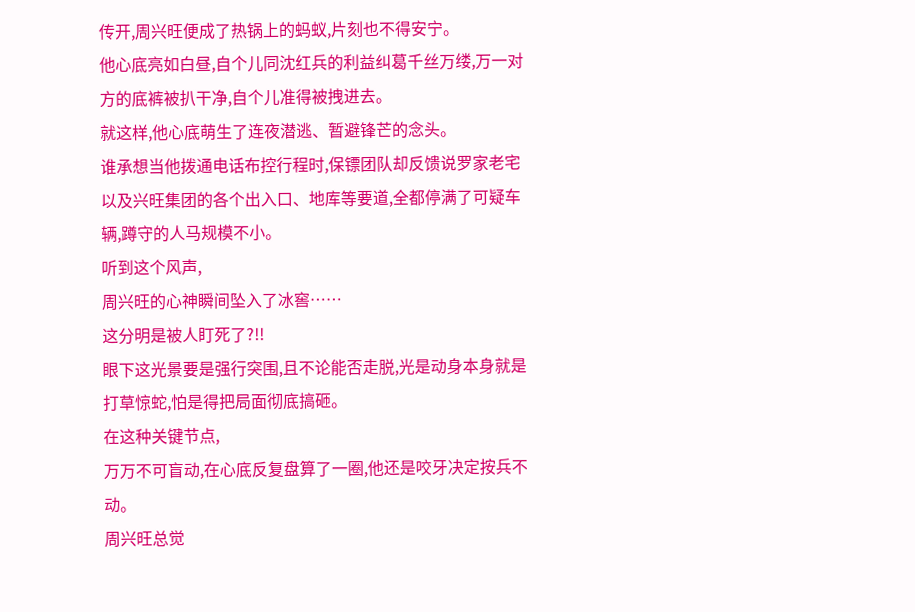传开,周兴旺便成了热锅上的蚂蚁,片刻也不得安宁。
他心底亮如白昼,自个儿同沈红兵的利益纠葛千丝万缕,万一对方的底裤被扒干净,自个儿准得被拽进去。
就这样,他心底萌生了连夜潜逃、暂避锋芒的念头。
谁承想当他拨通电话布控行程时,保镖团队却反馈说罗家老宅以及兴旺集团的各个出入口、地库等要道,全都停满了可疑车辆,蹲守的人马规模不小。
听到这个风声,
周兴旺的心神瞬间坠入了冰窖……
这分明是被人盯死了?!!
眼下这光景要是强行突围,且不论能否走脱,光是动身本身就是打草惊蛇,怕是得把局面彻底搞砸。
在这种关键节点,
万万不可盲动,在心底反复盘算了一圈,他还是咬牙决定按兵不动。
周兴旺总觉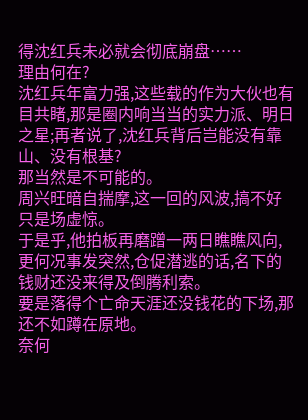得沈红兵未必就会彻底崩盘……
理由何在?
沈红兵年富力强,这些载的作为大伙也有目共睹,那是圈内响当当的实力派、明日之星;再者说了,沈红兵背后岂能没有靠山、没有根基?
那当然是不可能的。
周兴旺暗自揣摩,这一回的风波,搞不好只是场虚惊。
于是乎,他拍板再磨蹭一两日瞧瞧风向,更何况事发突然,仓促潜逃的话,名下的钱财还没来得及倒腾利索。
要是落得个亡命天涯还没钱花的下场,那还不如蹲在原地。
奈何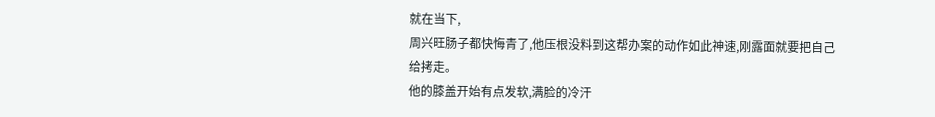就在当下,
周兴旺肠子都快悔青了,他压根没料到这帮办案的动作如此神速,刚露面就要把自己给拷走。
他的膝盖开始有点发软,满脸的冷汗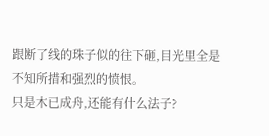跟断了线的珠子似的往下砸,目光里全是不知所措和强烈的愤恨。
只是木已成舟,还能有什么法子?